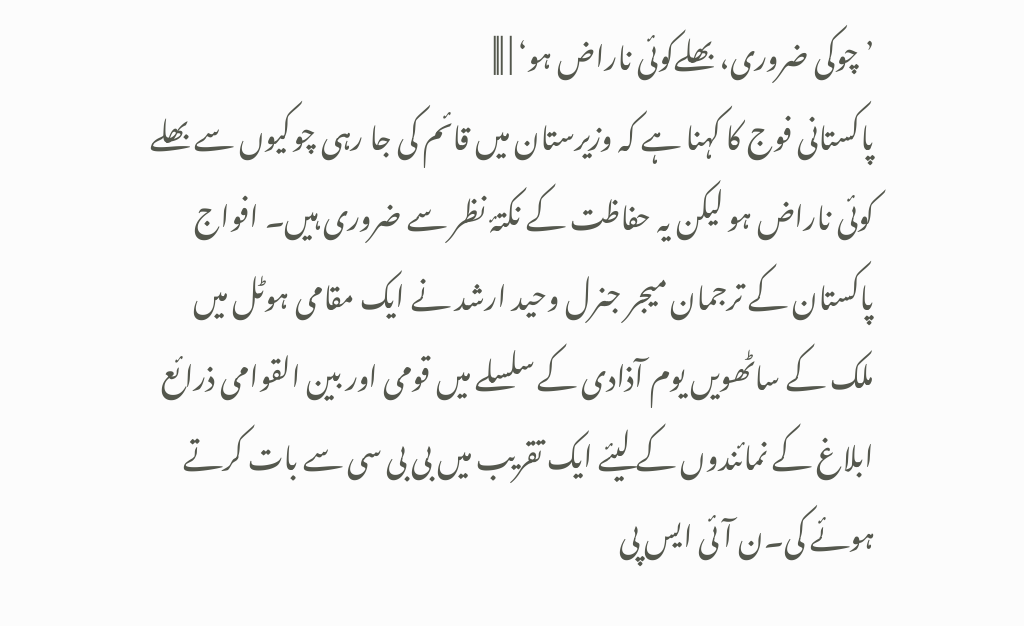’چوکی ضروری، بھلےکوئی ناراض ہو‘ | |||
پاکستانی فوج کا کہنا ہے کہ وزیرستان میں قائم کی جا رہی چوکیوں سے بھلے کوئی ناراض ہو لیکن یہ حفاظت کے نکتۂ نظر سے ضروری ہیں۔ افواج پاکستان کے ترجمان میجر جنرل وحید ارشد نے ایک مقامی ہوٹل میں ملک کے ساٹھویں یوم آذادی کے سلسلے میں قومی اور بین القوامی ذرائع ابلاغ کے نمائندوں کے لیئے ایک تقریب میں بی بی سی سے بات کرتے ہوئے کی۔ن آئی ایس پی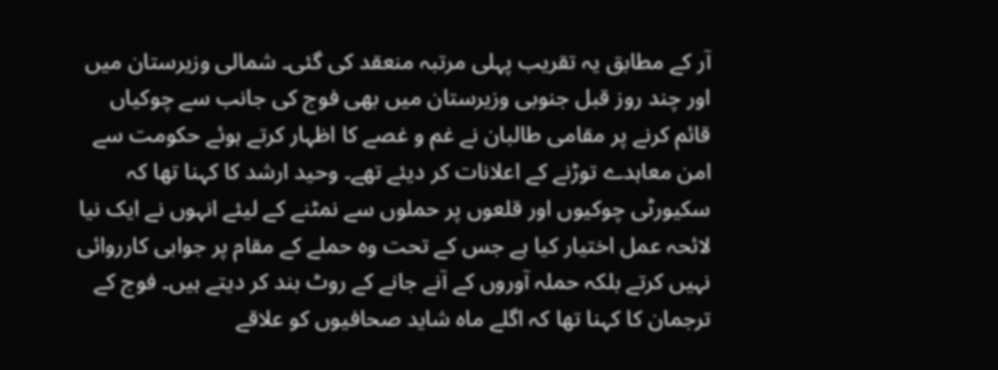آر کے مطابق یہ تقریب پہلی مرتبہ منعقد کی گئی۔ شمالی وزیرستان میں اور چند روز قبل جنوبی وزیرستان میں بھی فوج کی جانب سے چوکیاں قائم کرنے پر مقامی طالبان نے غم و غصے کا اظہار کرتے ہوئے حکومت سے امن معاہدے توڑنے کے اعلانات کر دیئے تھے۔ وحید ارشد کا کہنا تھا کہ سکیورٹی چوکیوں اور قلعوں پر حملوں سے نمٹنے کے لیئے انہوں نے ایک نیا لائحہ عمل اختیار کیا ہے جس کے تحت وہ حملے کے مقام پر جوابی کارروائی نہیں کرتے بلکہ حملہ آوروں کے آنے جانے کے روٹ بند کر دیتے ہیں۔ فوج کے ترجمان کا کہنا تھا کہ اگلے ماہ شاید صحافیوں کو علاقے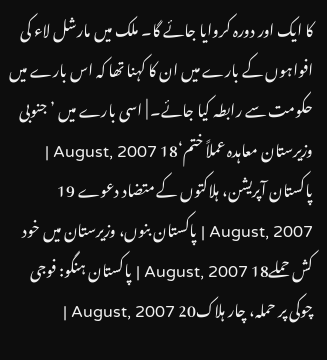کا ایک اور دورہ کروایا جائے گا۔ ملک میں مارشل لاء کی افواہوں کے بارے میں ان کا کہنا تھا کہ اس بارے میں حکومت سے رابطہ کیا جائے۔ | اسی بارے میں ’جنوبی وزیرستان معاہدہ عملاً ختم‘18 August, 2007 | پاکستان آپریشن، ہلاکتوں کے متضاد دعوے 19 August, 2007 | پاکستان بنوں، وزیرستان میں خود کش حملے18 August, 2007 | پاکستان ہنگو: فوجی چوکی پر حملہ، چار ہلاک20 August, 2007 |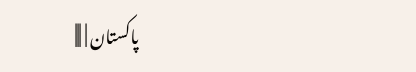پاکستان | |||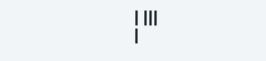| |||
|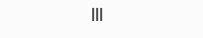|||